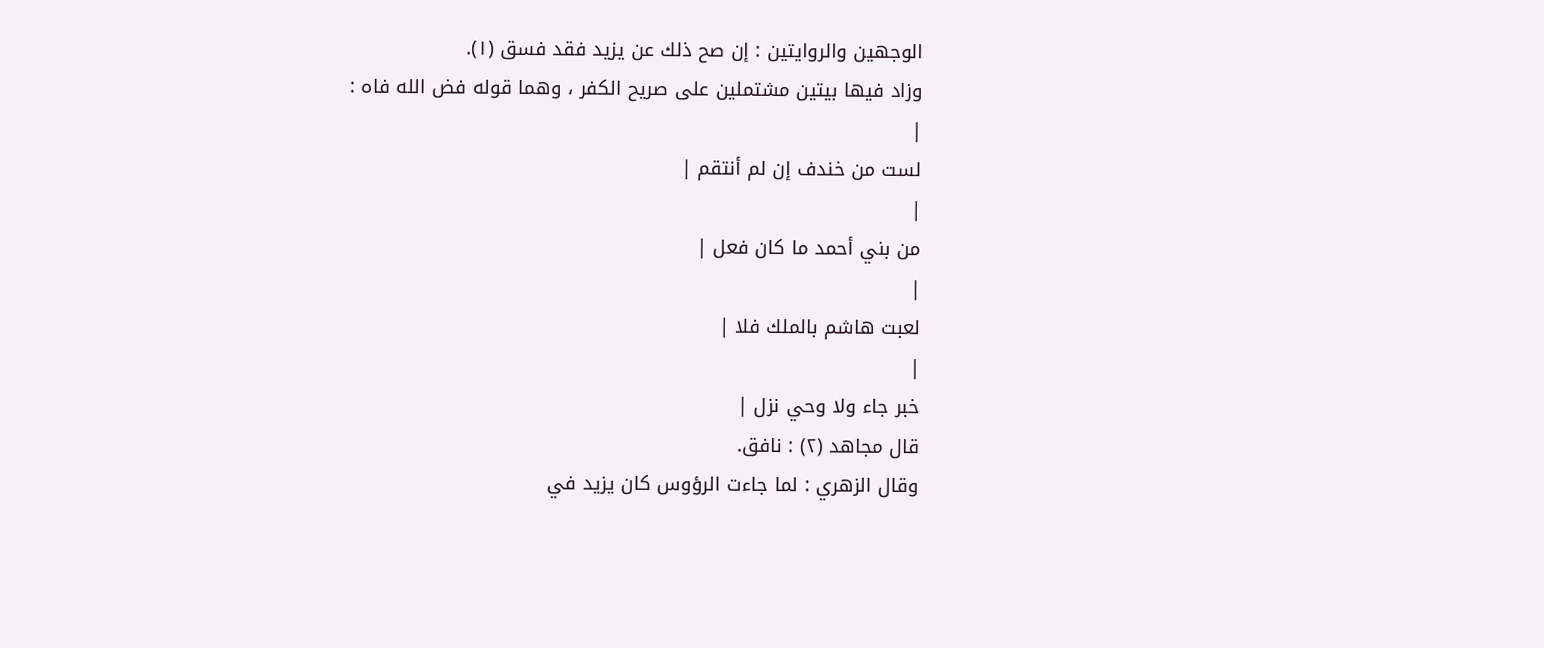الوجهين والروايتين : إن صح ذلك عن يزيد فقد فسق (١).
وزاد فيها بيتين مشتملين على صريح الكفر ، وهما قوله فض الله فاه :
|
لست من خندف إن لم أنتقم |
|
من بني أحمد ما كان فعل |
|
لعبت هاشم بالملك فلا |
|
خبر جاء ولا وحي نزل |
قال مجاهد (٢) : نافق.
وقال الزهري : لما جاءت الرؤوس كان يزيد في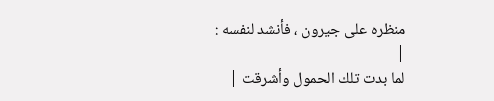منظره على جيرون ، فأنشد لنفسه :
|
لما بدت تلك الحمول وأشرقت |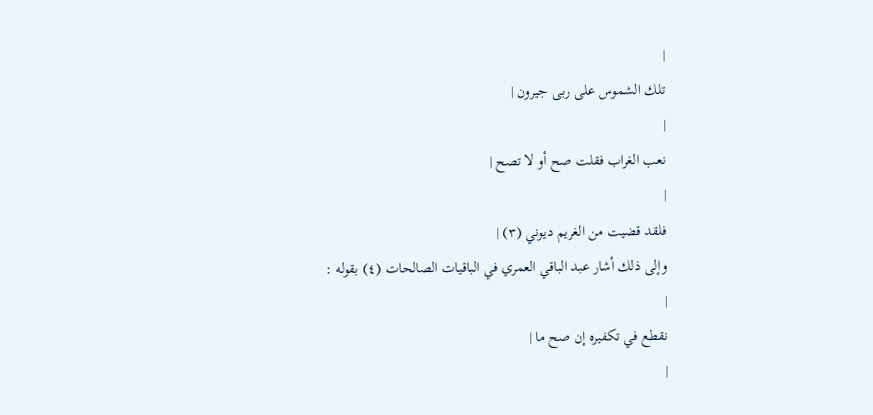|
تلك الشموس على ربى جيرون |
|
نعب الغراب فقلت صح أو لا تصح |
|
فلقد قضيت من الغريم ديوني (٣) |
وإلى ذلك أشار عبد الباقي العمري في الباقيات الصالحات (٤) بقوله :
|
نقطع في تكفيره إن صح ما |
|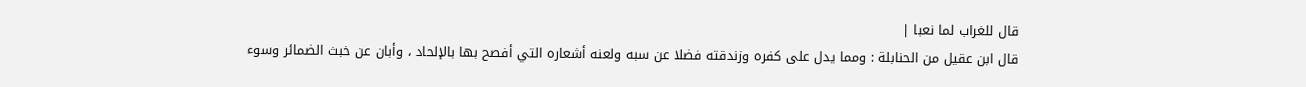قال للغراب لما نعبا |
قال ابن عقيل من الحنابلة : ومما يدل على كفره وزندقته فضلا عن سبه ولعنه أشعاره التي أفصح بها بالإلحاد ، وأبان عن خبث الضمائر وسوء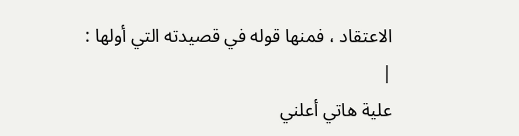الاعتقاد ، فمنها قوله في قصيدته التي أولها :
|
علية هاتي أعلني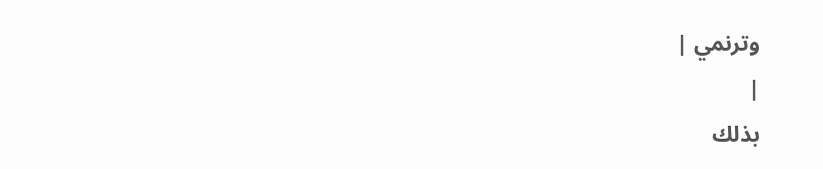وترنمي |
|
بذلك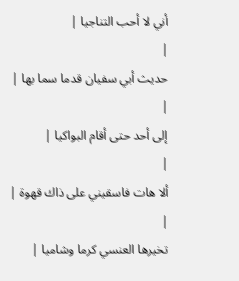أني لا أحب التناجيا |
|
حديث أبي سفيان قدما سما بها |
|
إلى أحد حتى أقام البواكيا |
|
ألا هات فاسقيني على ذاك قهوة |
|
تخيرها العنسي كرما وشاميا |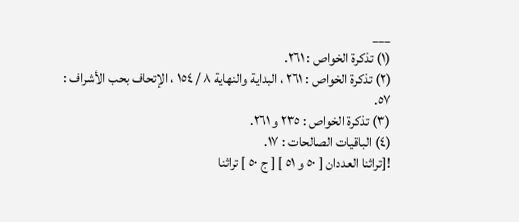___
(١) تذكرة الخواص : ٢٦١.
(٢) تذكرة الخواص : ٢٦١ ، البداية والنهاية ٨ / ١٥٤ ، الإتحاف بحب الأشراف : ٥٧.
(٣) تذكرة الخواص : ٢٣٥ و ٢٦١.
(٤) الباقيات الصالحات : ١٧.
![تراثنا العددان [ ٥٠ و ٥١ ] [ ج ٥٠ ] تراثنا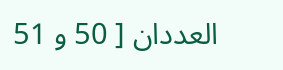العددان [ 50 و 51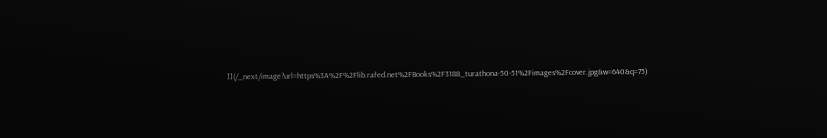]](/_next/image?url=https%3A%2F%2Flib.rafed.net%2FBooks%2F3188_turathona-50-51%2Fimages%2Fcover.jpg&w=640&q=75)